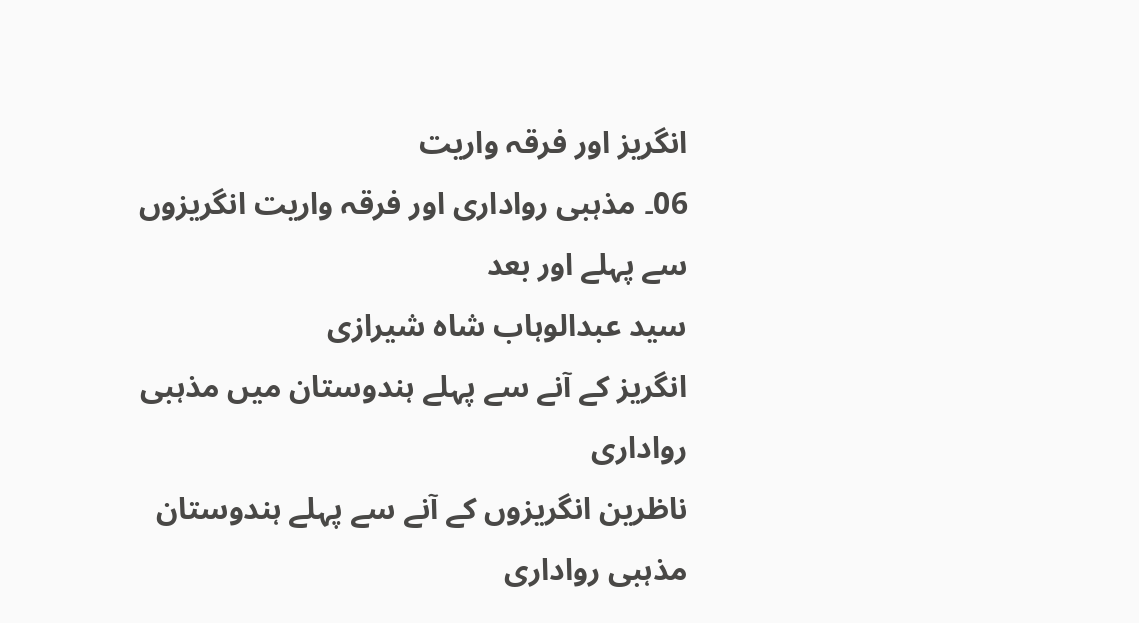انگریز اور فرقہ واریت
06۔ مذہبی رواداری اور فرقہ واریت انگریزوں سے پہلے اور بعد
سید عبدالوہاب شاہ شیرازی
انگریز کے آنے سے پہلے ہندوستان میں مذہبی رواداری
ناظرین انگریزوں کے آنے سے پہلے ہندوستان مذہبی رواداری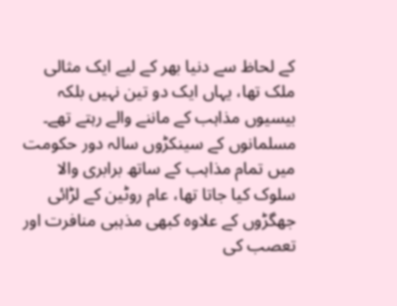کے لحاظ سے دنیا بھر کے لیے ایک مثالی ملک تھا، یہاں ایک دو تین نہیں بلکہ بیسیوں مذاہب کے ماننے والے رہتے تھے۔ مسلمانوں کے سینکڑوں سالہ دور حکومت میں تمام مذاہب کے ساتھ برابری والا سلوک کیا جاتا تھا، عام روٹین کے لڑائی جھگڑوں کے علاوہ کبھی مذہبی منافرت اور تعصب کی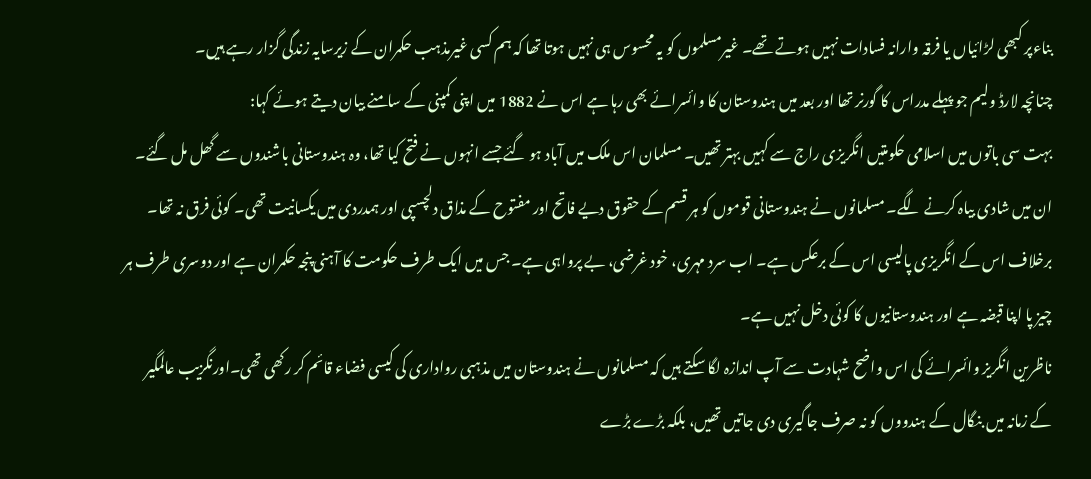بناءپر کبھی لڑائیاں یا فرقہ وارانہ فسادات نہیں ہوتے تھے۔ غیرمسلموں کو یہ محسوس ہی نہیں ہوتا تھا کہ ہم کسی غیرمذہب حکمران کے زیرسایہ زندگی گزار رہے ہیں۔
چنانچہ لارڈ ولیم جو پہلے مدراس کا گورنر تھا اور بعد میں ہندوستان کا وائسرائے بھی رہا ہے اس نے 1882 میں اپنی کمپنی کے سامنے بیان دیتے ہوئے کہا:
بہت سی باتوں میں اسلامی حکومتیں انگریزی راج سے کہیں بہتر تھیں۔ مسلمان اس ملک میں آباد ہو گئے جسے انہوں نے فتح کیا تھا، وہ ہندوستانی باشندوں سے گھل مل گئے۔ ان میں شادی بیاہ کرنے لگے۔ مسلمانوں نے ہندوستانی قوموں کو ہر قسم کے حقوق دیے فاتح اور مفتوح کے مذاق دلچسپی اور ہمدردی میں یکسانیت تھی۔ کوئی فرق نہ تھا۔ برخلاف اس کے انگریزی پالیسی اس کے برعکس ہے۔ اب سرد مہری، خود غرضی، بے پرواہی ہے۔ جس میں ایک طرف حکومت کا آہنی پنجہ حکمران ہے اور دوسری طرف ہر چیز پا اپنا قبضہ ہے اور ہندوستانیوں کا کوئی دخل نہیں ہے۔
ناظرین انگریز وائسرائے کی اس واضح شہادت سے آپ اندازہ لگا سکتے ہیں کہ مسلمانوں نے ہندوستان میں مذہبی رواداری کی کیسی فضاء قائم کر رکھی تھی۔اورنگزیب عالمگیر کے زمانہ میں بنگال کے ہندووں کو نہ صرف جاگیری دی جاتیں تھیں، بلکہ بڑے بڑے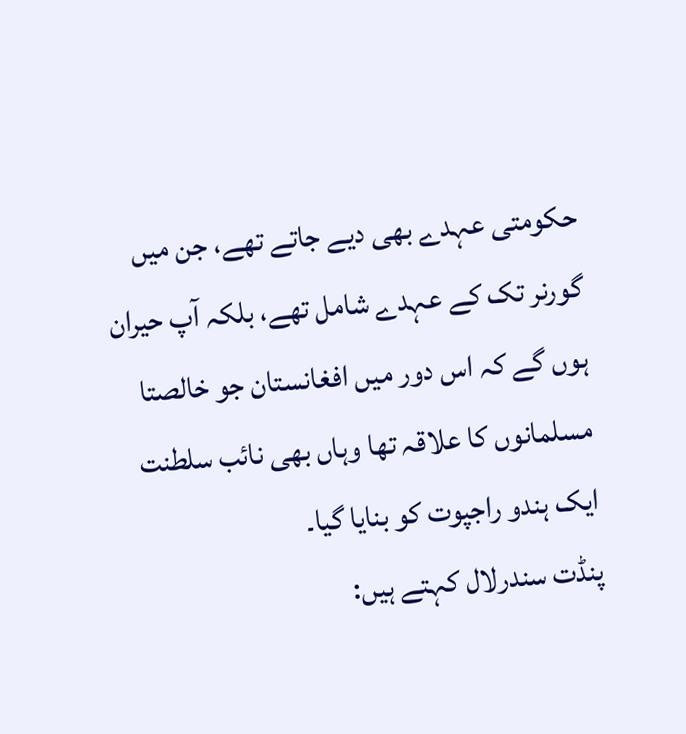حکومتی عہدے بھی دیے جاتے تھے، جن میں گورنر تک کے عہدے شامل تھے، بلکہ آپ حیران ہوں گے کہ اس دور میں افغانستان جو خالصتا مسلمانوں کا علاقہ تھا وہاں بھی نائب سلطنت ایک ہندو راجپوت کو بنایا گیا۔
پنڈت سندرلال کہتے ہیں: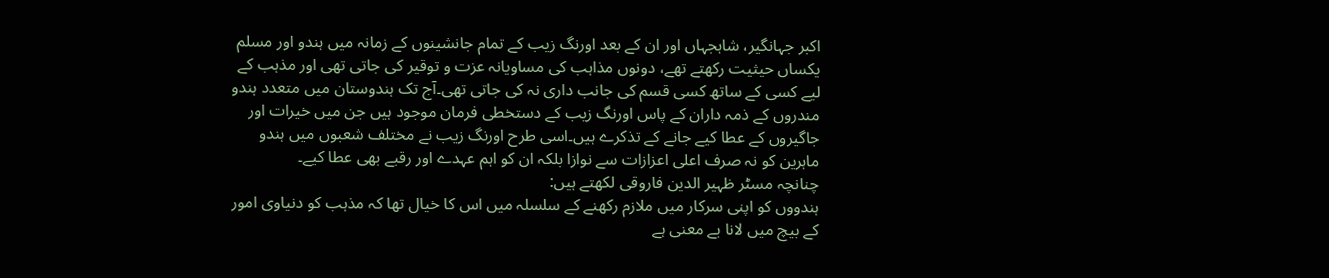اکبر جہانگیر، شاہجہاں اور ان کے بعد اورنگ زیب کے تمام جانشینوں کے زمانہ میں ہندو اور مسلم یکساں حیثیت رکھتے تھے، دونوں مذاہب کی مساویانہ عزت و توقیر کی جاتی تھی اور مذہب کے لیے کسی کے ساتھ کسی قسم کی جانب داری نہ کی جاتی تھی۔آج تک ہندوستان میں متعدد ہندو مندروں کے ذمہ داران کے پاس اورنگ زیب کے دستخطی فرمان موجود ہیں جن میں خیرات اور جاگیروں کے عطا کیے جانے کے تذکرے ہیں۔اسی طرح اورنگ زیب نے مختلف شعبوں میں ہندو ماہرین کو نہ صرف اعلی اعزازات سے نوازا بلکہ ان کو اہم عہدے اور رقبے بھی عطا کیے۔
چنانچہ مسٹر ظہیر الدین فاروقی لکھتے ہیں:
ہندووں کو اپنی سرکار میں ملازم رکھنے کے سلسلہ میں اس کا خیال تھا کہ مذہب کو دنیاوی امور کے بیچ میں لانا بے معنی ہے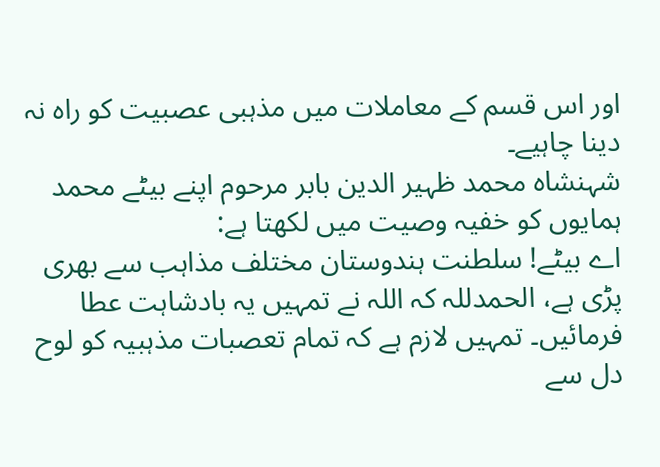اور اس قسم کے معاملات میں مذہبی عصبیت کو راہ نہ دینا چاہیے۔
شہنشاہ محمد ظہیر الدین بابر مرحوم اپنے بیٹے محمد ہمایوں کو خفیہ وصیت میں لکھتا ہے:
اے بیٹے! سلطنت ہندوستان مختلف مذاہب سے بھری پڑی ہے، الحمدللہ کہ اللہ نے تمہیں یہ بادشاہت عطا فرمائیں۔ تمہیں لازم ہے کہ تمام تعصبات مذہبیہ کو لوح دل سے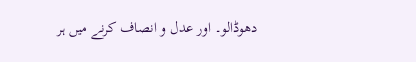دھوڈالو۔ اور عدل و انصاف کرنے میں ہر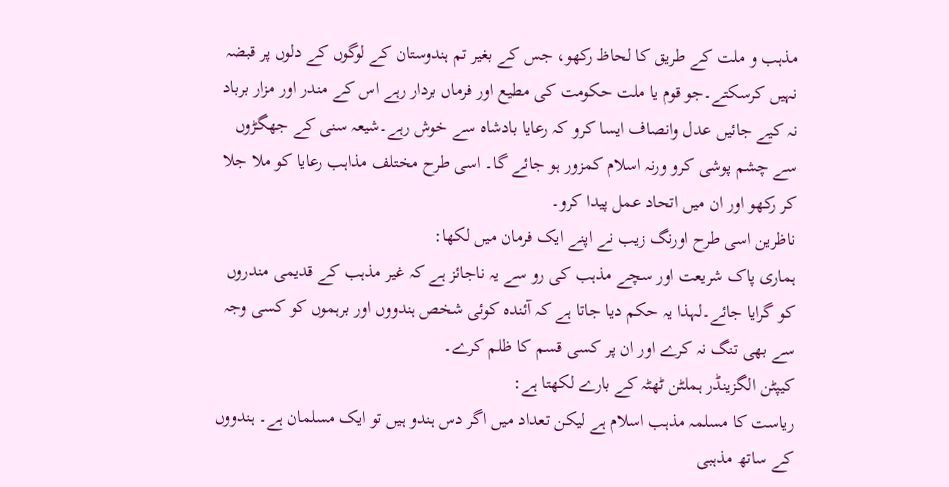مذہب و ملت کے طریق کا لحاظ رکھو، جس کے بغیر تم ہندوستان کے لوگوں کے دلوں پر قبضہ نہیں کرسکتے۔جو قوم یا ملت حکومت کی مطیع اور فرماں بردار رہے اس کے مندر اور مزار برباد نہ کیے جائیں عدل وانصاف ایسا کرو کہ رعایا بادشاہ سے خوش رہے۔شیعہ سنی کے جھگڑوں سے چشم پوشی کرو ورنہ اسلام کمزور ہو جائے گا۔ اسی طرح مختلف مذاہب رعایا کو ملا جلا کر رکھو اور ان میں اتحاد عمل پیدا کرو۔
ناظرین اسی طرح اورنگ زیب نے اپنے ایک فرمان میں لکھا:
ہماری پاک شریعت اور سچے مذہب کی رو سے یہ ناجائز ہے کہ غیر مذہب کے قدیمی مندروں کو گرایا جائے۔لہذا یہ حکم دیا جاتا ہے کہ آئندہ کوئی شخص ہندووں اور برہموں کو کسی وجہ سے بھی تنگ نہ کرے اور ان پر کسی قسم کا ظلم کرے۔
کیپٹن الگزینڈر ہملٹن ٹھٹہ کے بارے لکھتا ہے:
ریاست کا مسلمہ مذہب اسلام ہے لیکن تعداد میں اگر دس ہندو ہیں تو ایک مسلمان ہے۔ ہندووں کے ساتھ مذہبی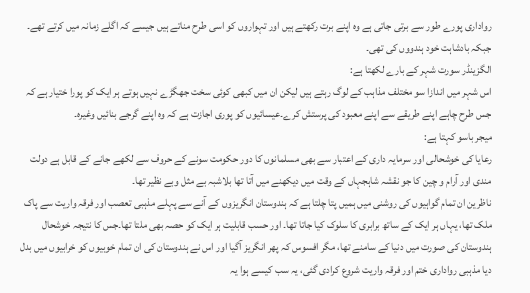رواداری پورے طور سے برتی جاتی ہے وہ اپنے برت رکھتے ہیں اور تہواروں کو اسی طرح مناتے ہیں جیسے کہ اگلے زمانہ میں کرتے تھے۔ جبکہ بادشاہت خود ہندووں کی تھی۔
الگزینڈر سورت شہر کے بارے لکھتا ہے:
اس شہر میں اندازا سو مختلف مذاہب کے لوگ رہتے ہیں لیکن ان میں کبھی کوئی سخت جھگڑے نہیں ہوتے ہر ایک کو پورا ختیار ہے کہ جس طرح چاہے اپنے طریقے سے اپنے معبود کی پرستش کرے۔عیسائیوں کو پوری اجازت ہے کہ وہ اپنے گرجے بنائیں وغیرہ۔
میجر باسو کہتا ہے:
رعایا کی خوشحالی اور سرمایہ داری کے اعتبار سے بھی مسلمانوں کا دور حکومت سونے کے حروف سے لکھے جانے کے قابل ہے دولت مندی اور آرام و چین کا جو نقشہ شاہجہاں کے وقت میں دیکھنے میں آتا تھا بلاشبہ بے مثل وبے نظیر تھا۔
ناظرین ان تمام گواہیوں کی روشنی میں ہمیں پتا چلتا ہے کہ ہندوستان انگریزوں کے آنے سے پہلے مذہبی تعصب اور فرقہ واریت سے پاک ملک تھا، یہاں ہر ایک کے ساتھ برابری کا سلوک کیا جاتا تھا۔ اور حسب قابلیت ہر ایک کو حصہ بھی ملتا تھا۔جس کا نتیجہ خوشحال ہندوستان کی صورت میں دنیا کے سامنے تھا، مگر افسوس کہ پھر انگریز آگیا اور اس نے ہندوستان کی ان تمام خوبیوں کو خرابیوں میں بدل دیا مذہبی رواداری ختم اور فرقہ واریت شروع کرادی گئی، یہ سب کیسے ہوا یہ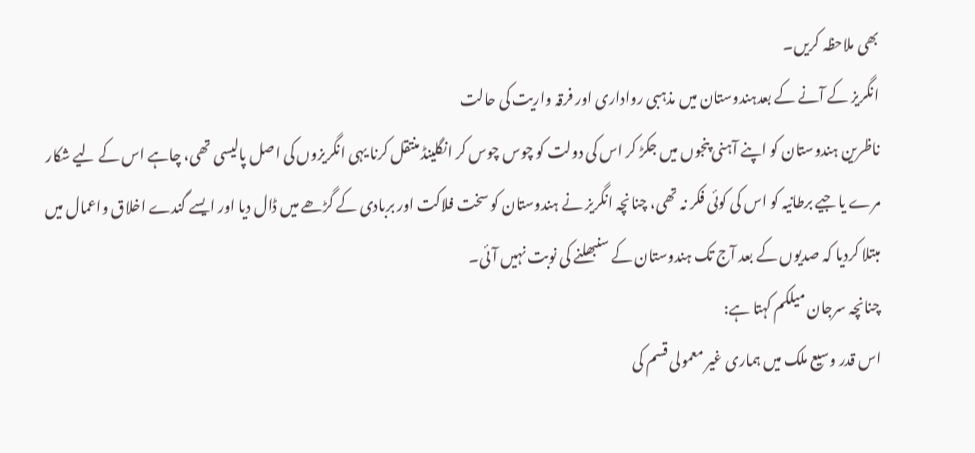بھی ملاحظہ کریں۔
انگریز کے آنے کے بعدہندوستان میں مذہبی رواداری اور فرقہ واریت کی حالت
ناظرین ہندوستان کو اپنے آہنی پنجوں میں جکڑ کر اس کی دولت کو چوس چوس کر انگلینڈ منتقل کرنا یہی انگریزوں کی اصل پالیسی تھی، چاہے اس کے لیے شکار مرے یا جیے برطانیہ کو اس کی کوئی فکر نہ تھی، چنانچہ انگریز نے ہندوستان کو سخت فلاکت اور بربادی کے گڑھے میں ڈال دیا اور ایسے گندے اخلاق واعمال میں مبتلا کردیا کہ صدیوں کے بعد آج تک ہندوستان کے سنبھلنے کی نوبت نہیں آئی۔
چنانچہ سرجان میلکم کہتا ہے:
اس قدر وسیع ملک میں ہماری غیر معمولی قسم کی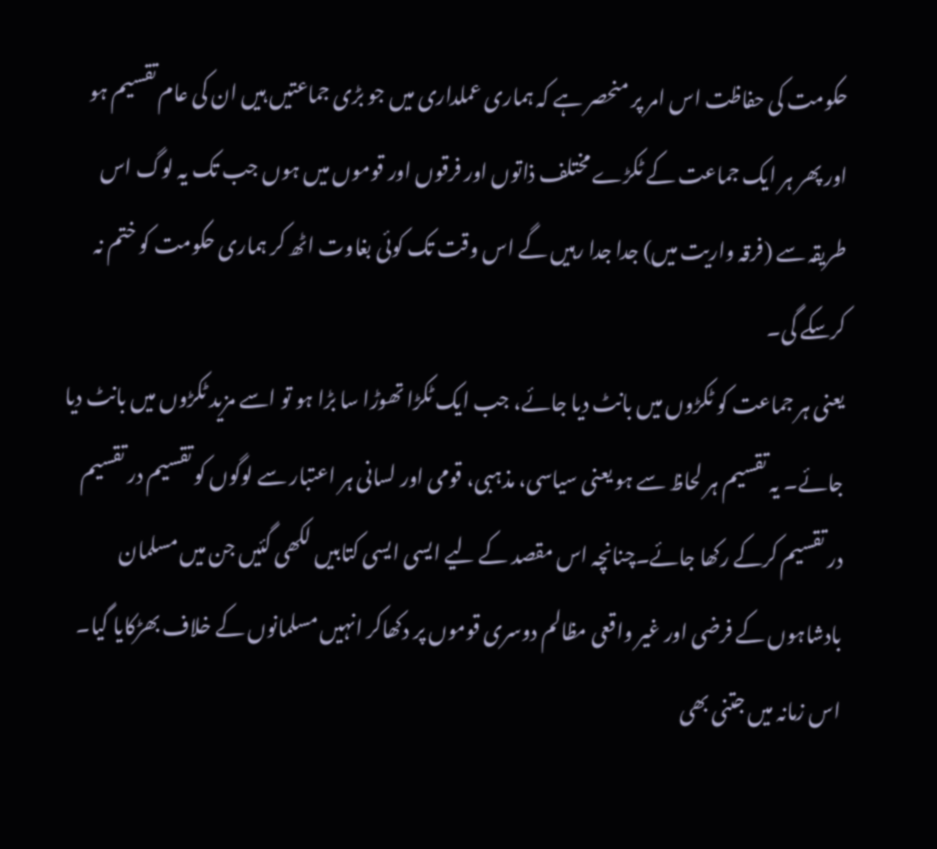حکومت کی حفاظت اس امر پر منحصر ہے کہ ہماری عملداری میں جو بڑی جماعتیں ہیں ان کی عام تقسیم ہو اور پھر ہر ایک جماعت کے ٹکڑے مختلف ذاتوں اور فرقوں اور قوموں میں ہوں جب تک یہ لوگ اس طریقہ سے (فرقہ واریت میں) جدا جدا رہیں گے اس وقت تک کوئی بغاوت اٹھ کر ہماری حکومت کو ختم نہ کرسکے گی۔
یعنی ہر جماعت کو ٹکڑوں میں بانٹ دیا جائے، جب ایک ٹکڑا تھوڑا سا بڑا ہو تو اسے مزید ٹکڑوں میں بانٹ دیا جائے۔ یہ تقسیم ہر لحاظ سے ہو یعنی سیاسی، مذہبی، قومی اور لسانی ہر اعتبار سے لوگوں کو تقسیم در تقسیم در تقسیم کرکے رکھا جائے۔چنانچہ اس مقصد کے لیے ایسی ایسی کتابیں لکھی گئیں جن میں مسلمان بادشاہوں کے فرضی اور غیر واقعی مظالم دوسری قوموں پر دکھاکر انہیں مسلمانوں کے خلاف بھڑکایا گیا۔
اس زمانہ میں جتنی بھی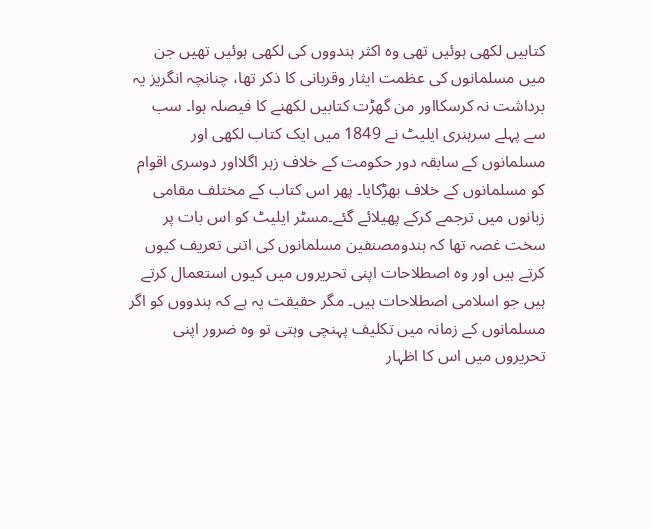کتابیں لکھی ہوئیں تھی وہ اکثر ہندووں کی لکھی ہوئیں تھیں جن میں مسلمانوں کی عظمت ایثار وقربانی کا ذکر تھا، چنانچہ انگریز یہ برداشت نہ کرسکااور من گھڑت کتابیں لکھنے کا فیصلہ ہوا۔ سب سے پہلے سرہنری ایلیٹ نے 1849 میں ایک کتاب لکھی اور مسلمانوں کے سابقہ دور حکومت کے خلاف زہر اگلااور دوسری اقوام کو مسلمانوں کے خلاف بھڑکایا۔ پھر اس کتاب کے مختلف مقامی زبانوں میں ترجمے کرکے پھیلائے گئے۔مسٹر ایلیٹ کو اس بات پر سخت غصہ تھا کہ ہندومصنفین مسلمانوں کی اتنی تعریف کیوں کرتے ہیں اور وہ اصطلاحات اپنی تحریروں میں کیوں استعمال کرتے ہیں جو اسلامی اصطلاحات ہیں۔ مگر حقیقت یہ ہے کہ ہندووں کو اگر مسلمانوں کے زمانہ میں تکلیف پہنچی وہتی تو وہ ضرور اپنی تحریروں میں اس کا اظہار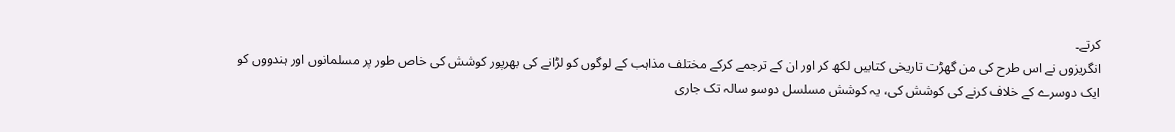کرتے۔
انگریزوں نے اس طرح کی من گھڑت تاریخی کتابیں لکھ کر اور ان کے ترجمے کرکے مختلف مذاہب کے لوگوں کو لڑانے کی بھرپور کوشش کی خاص طور پر مسلمانوں اور ہندووں کو ایک دوسرے کے خلاف کرنے کی کوشش کی، یہ کوشش مسلسل دوسو سالہ تک جاری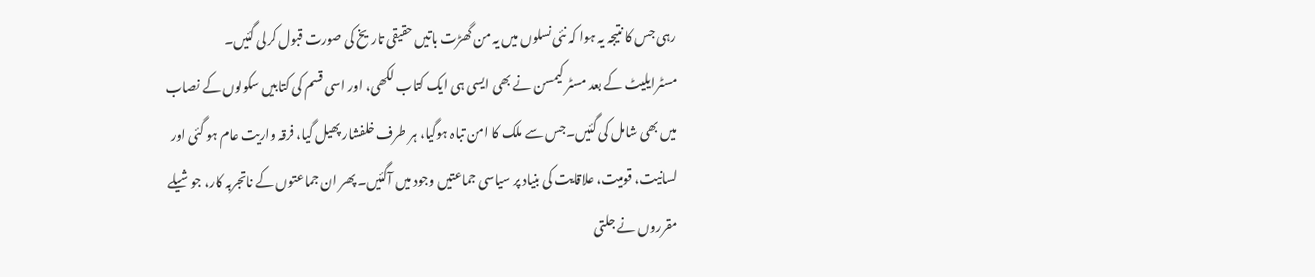رہی جس کا نتیجہ یہ ہوا کہ نئی نسلوں میں یہ من گھڑت باتیں حقیقی تاریخ کی صورت قبول کرلی گئیں۔
مسٹرایلیٹ کے بعد مسٹر کیمسن نے بھی ایسی ہی ایک کتاب لکھی، اور اسی قسم کی کتابیں سکولوں کے نصاب میں بھی شامل کی گئیں۔جس سے ملک کا امن تباہ ہوگیا، ہر طرف خلفشار پھیل گیا، فرقہ واریت عام ہو گئی اور لسانیت، قومیت، علاقایت کی بنیاد پر سیاسی جماعتیں وجود میں آگئیں۔ پھر ان جماعتوں کے ناتجربہ کار، جوشیلے مقرروں نے جلتی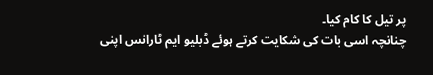پر تیل کا کام کیا۔
چنانچہ اسی بات کی شکایت کرتے ہوئے ڈبلیو ایم ٹارانس اپنی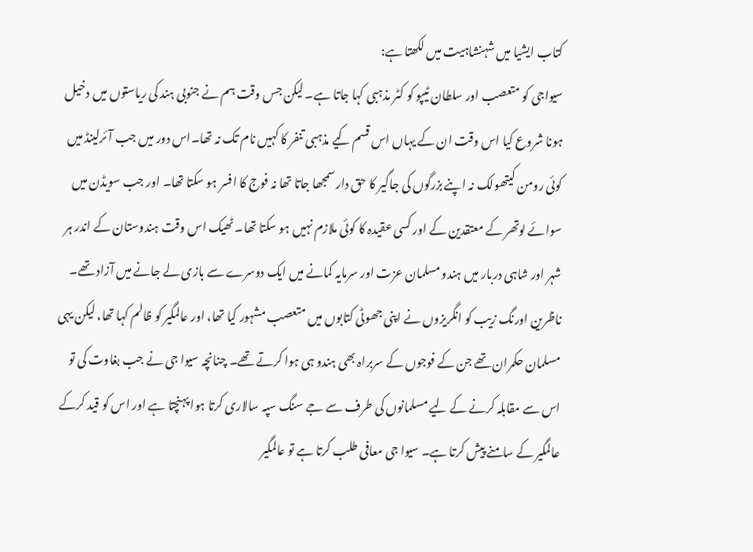کتاب ایشیا میں شہنشاہیت میں لکھتا ہے:
سیواجی کو متعصب اور سلطان ٹیپو کو کٹر مذہبی کہا جاتا ہے۔ لیکن جس وقت ہم نے جنوبی ہند کی ریاستوں میں دخیل ہونا شروع کیا اس وقت ان کے یہاں اس قسم کیے مذہبی تنفر کا کہیں نام تک نہ تھا۔اس دور میں جب آئرلینڈ میں کوئی رومن کیتھولک نہ اپنے بزرگوں کی جاگیر کا حق دار سمجھا جاتا تھا نہ فوج کا افسر ہو سکتا تھا۔ اور جب سویڈن میں سوائے لوتھر کے معتقدین کے اور کسی عقیدہ کا کوئی ملازم نہیں ہو سکتا تھا۔ ٹھیک اس وقت ہندوستان کے اندر ہر شہر اور شاہی دربار میں ہندو مسلمان عزت اور سرمایہ کمانے میں ایک دوسرے سے بازی لے جانے میں آزاد تھے۔
ناظرین اورنگ زیب کو انگریزوں نے اپنی جھوٹی کتابوں میں متعصب مشہور کیا تھا، اور عالمگیر کو ظالم کہا تھا، لیکن یہی مسلمان حکمران تھے جن کے فوجوں کے سربراہ بھی ہندو ہی ہوا کرتے تھے۔ چنانچہ سیوا جی نے جب بغاوت کی تو اس سے مقابلہ کرنے کے لیے مسلمانوں کی طرف سے جے سنگ سپہ سالاری کرتا ہوا پہنچتا ہے اور اس کو قید کرکے عالمگیر کے سامنے پیش کرتا ہے۔ سیوا جی معافی طلب کرتا ہے تو عالمگیر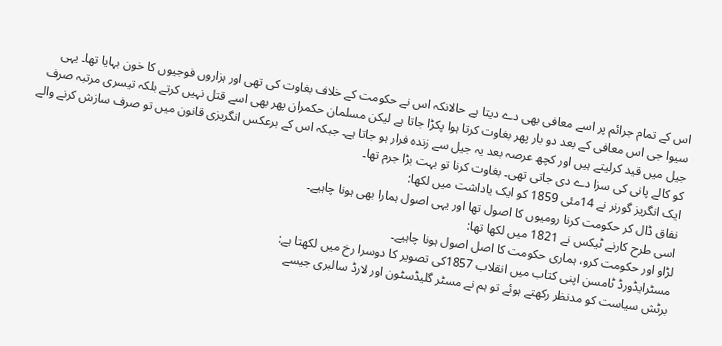اس کے تمام جرائم پر اسے معافی بھی دے دیتا ہے حالانکہ اس نے حکومت کے خلاف بغاوت کی تھی اور ہزاروں فوجیوں کا خون بہایا تھا۔ یہی سیوا جی اس معافی کے بعد دو بار پھر بغاوت کرتا ہوا پکڑا جاتا ہے لیکن مسلمان حکمران پھر بھی اسے قتل نہیں کرتے بلکہ تیسری مرتبہ صرف جیل میں قید کرلیتے ہیں اور کچھ عرصہ بعد یہ جیل سے زندہ فرار ہو جاتا ہے۔ جبکہ اس کے برعکس انگریزی قانون میں تو صرف سازش کرنے والے کو کالے پانی کی سزا دے دی جاتی تھی۔ بغاوت کرنا تو بہت بڑا جرم تھا۔
ایک انگریز گورنر نے 14مئی 1859 کو ایک یاداشت میں لکھا:
نفاق ڈال کر حکومت کرنا رومیوں کا اصول تھا اور یہی اصول ہمارا بھی ہونا چاہیے۔
اسی طرح کارنے ٹیکس نے 1821 میں لکھا تھا:
لڑاو اور حکومت کرو، ہماری حکومت کا اصل اصول ہونا چاہیے۔
مسٹرایڈورڈ ٹامسن اپنی کتاب میں انقلاب 1857کی تصویر کا دوسرا رخ میں لکھتا ہے:
برٹش سیاست کو مدنظر رکھتے ہوئے تو ہم نے مسٹر گلیڈسٹون اور لارڈ سالبری جیسے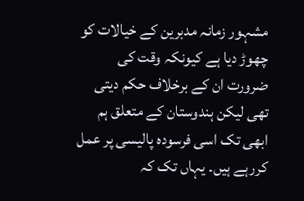مشہور زمانہ مدبرین کے خیالات کو چھوڑ دیا ہے کیونکہ وقت کی ضرورت ان کے برخلاف حکم دیتی تھی لیکن ہندوستان کے متعلق ہم ابھی تک اسی فرسودہ پالیسی پر عمل کررہے ہیں۔ یہاں تک کہ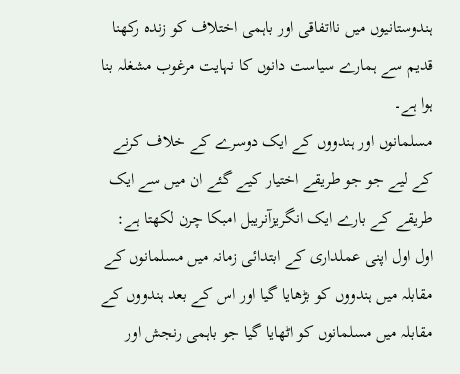ہندوستانیوں میں نااتفاقی اور باہمی اختلاف کو زندہ رکھنا قدیم سے ہمارے سیاست دانوں کا نہایت مرغوب مشغلہ بنا ہوا ہے۔
مسلمانوں اور ہندووں کے ایک دوسرے کے خلاف کرنے کے لیے جو جو طریقے اختیار کیے گئے ان میں سے ایک طریقے کے بارے ایک انگریزآنریبل امبکا چرن لکھتا ہے:
اول اول اپنی عملداری کے ابتدائی زمانہ میں مسلمانوں کے مقابلہ میں ہندووں کو بڑھایا گیا اور اس کے بعد ہندووں کے مقابلہ میں مسلمانوں کو اٹھایا گیا جو باہمی رنجش اور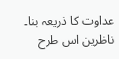عداوت کا ذریعہ بنا۔
ناظرین اس طرح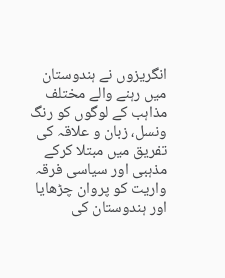انگریزوں نے ہندوستان میں رہنے والے مختلف مذاہب کے لوگوں کو رنگ ونسل، زبان و علاقہ کی تفریق میں مبتلا کرکے مذہبی اور سیاسی فرقہ واریت کو پروان چڑھایا اور ہندوستان کی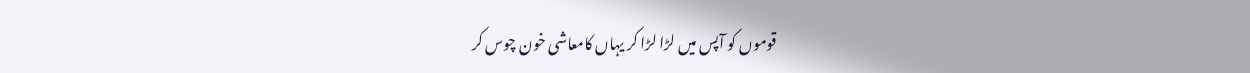قوموں کو آپس میں لڑا لڑا کر یہاں کامعاشی خون چوس کر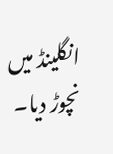انگلینڈ میں نچوڑ دیا۔